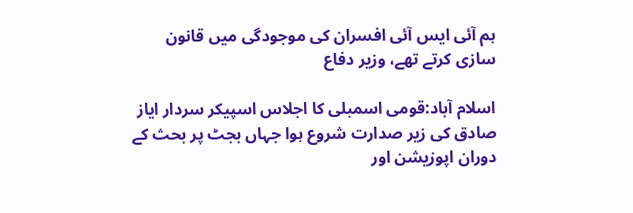ہم آئی ایس آئی افسران کی موجودگی میں قانون سازی کرتے تھے، وزیر دفاع

اسلام آباد:قومی اسمبلی کا اجلاس اسپیکر سردار ایاز صادق کی زیر صدارت شروع ہوا جہاں بجٹ پر بحث کے دوران اپوزیشن اور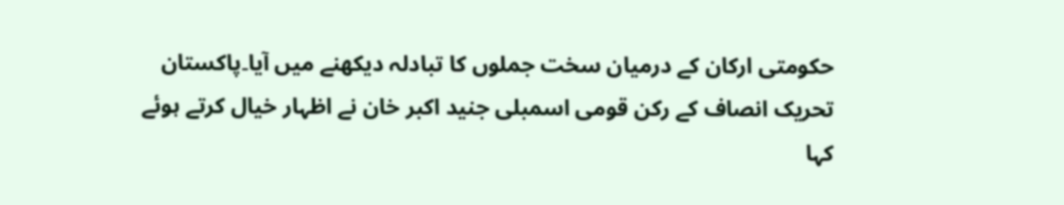حکومتی ارکان کے درمیان سخت جملوں کا تبادلہ دیکھنے میں آیا۔پاکستان تحریک انصاف کے رکن قومی اسمبلی جنید اکبر خان نے اظہار خیال کرتے ہوئے کہا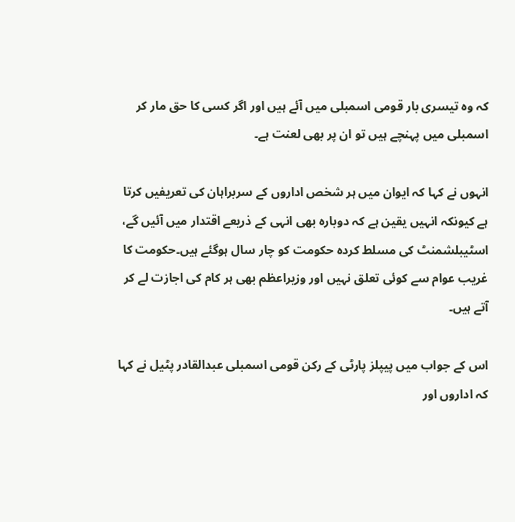کہ وہ تیسری بار قومی اسمبلی میں آئے ہیں اور اگر کسی کا حق مار کر اسمبلی میں پہنچے ہیں تو ان پر بھی لعنت ہے۔

انہوں نے کہا کہ ایوان میں ہر شخص اداروں کے سربراہان کی تعریفیں کرتا ہے کیونکہ انہیں یقین ہے کہ دوبارہ بھی انہی کے ذریعے اقتدار میں آئیں گے، اسٹیبلشمنٹ کی مسلط کردہ حکومت کو چار سال ہوگئے ہیں۔حکومت کا غریب عوام سے کوئی تعلق نہیں اور وزیراعظم بھی ہر کام کی اجازت لے کر آتے ہیں۔

اس کے جواب میں پیپلز پارٹی کے رکن قومی اسمبلی عبدالقادر پٹیل نے کہا کہ اداروں اور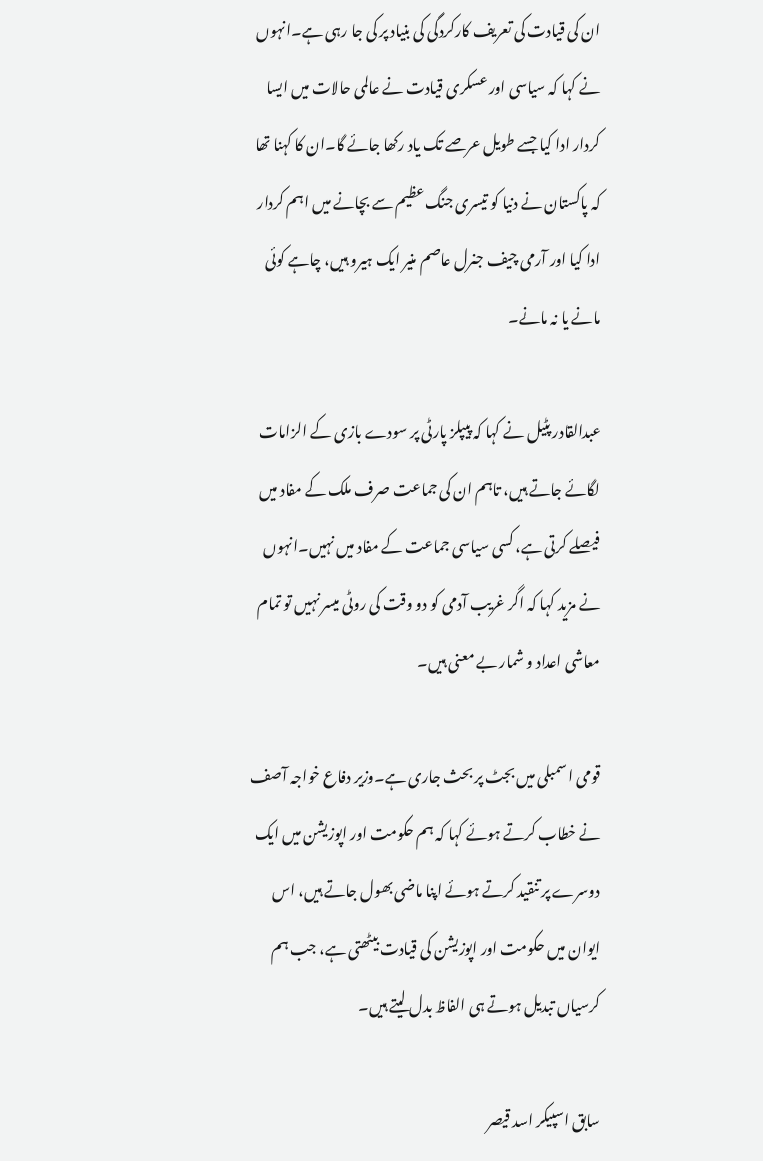ان کی قیادت کی تعریف کارکردگی کی بنیاد پر کی جا رہی ہے۔انہوں نے کہا کہ سیاسی اور عسکری قیادت نے عالمی حالات میں ایسا کردار ادا کیا جسے طویل عرصے تک یاد رکھا جائے گا۔ان کا کہنا تھا کہ پاکستان نے دنیا کو تیسری جنگ عظیم سے بچانے میں اہم کردار ادا کیا اور آرمی چیف جنرل عاصم منیر ایک ہیرو ہیں، چاہے کوئی مانے یا نہ مانے۔

عبدالقادر پٹیل نے کہا کہ پیپلز پارٹی پر سودے بازی کے الزامات لگائے جاتے ہیں، تاہم ان کی جماعت صرف ملک کے مفاد میں فیصلے کرتی ہے، کسی سیاسی جماعت کے مفاد میں نہیں۔انہوں نے مزید کہا کہ اگر غریب آدمی کو دو وقت کی روٹی میسر نہیں تو تمام معاشی اعداد و شمار بے معنی ہیں۔

قومی اسمبلی میں بجٹ پر بحث جاری ہے۔وزیر دفاع خواجہ آصف نے خطاب کرتے ہوئے کہا کہ ہم حکومت اور اپوزیشن میں ایک دوسرے پر تنقید کرتے ہوئے اپنا ماضی بھول جاتے ہیں، اس ایوان میں حکومت اور اپوزیشن کی قیادت بیٹھتی ہے، جب ہم کرسیاں تبدیل ہوتے ہی الفاظ بدل لیتے ہیں۔

سابق اسپیکر اسد قیصر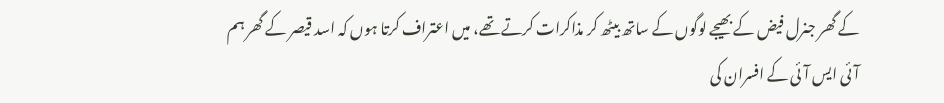کے گھر جنرل فیض کے بھیجے لوگوں کے ساتھ بیٹھ کر مذاکرات کرتے تھے، میں اعتراف کرتا ہوں کہ اسد قیصر کے گھر ہم آئی ایس آئی کے افسران کی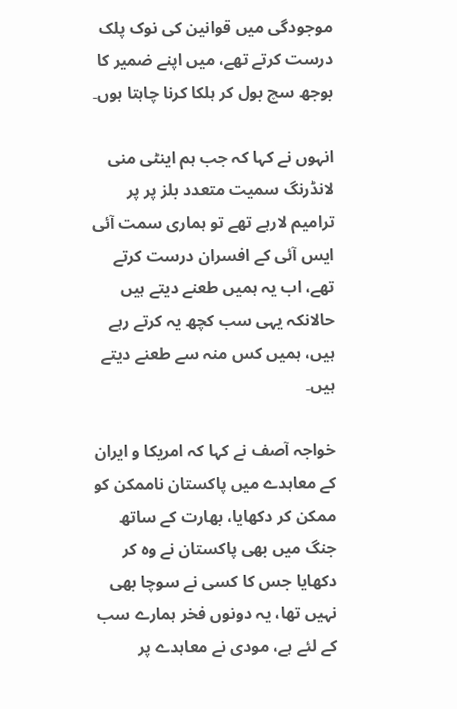موجودگی میں قوانین کی نوک پلک درست کرتے تھے، میں اپنے ضمیر کا بوجھ سچ بول کر ہلکا کرنا چاہتا ہوں۔

انہوں نے کہا کہ جب ہم اینٹی منی لانڈرنگ سمیت متعدد بلز پر پر ترامیم لارہے تھے تو ہماری سمت آئی ایس آئی کے افسران درست کرتے تھے، اب یہ ہمیں طعنے دیتے ہیں حالانکہ یہی سب کچھ یہ کرتے رہے ہیں، ہمیں کس منہ سے طعنے دیتے ہیں۔

خواجہ آصف نے کہا کہ امریکا و ایران کے معاہدے میں پاکستان ناممکن کو ممکن کر دکھایا، بھارت کے ساتھ جنگ میں بھی پاکستان نے وہ کر دکھایا جس کا کسی نے سوچا بھی نہیں تھا، یہ دونوں فخر ہمارے سب کے لئے ہے، مودی نے معاہدے پر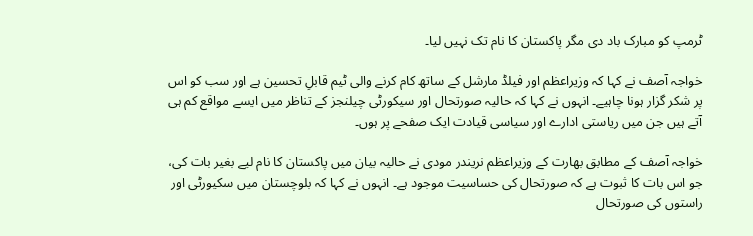ٹرمپ کو مبارک باد دی مگر پاکستان کا نام تک نہیں لیا۔

خواجہ آصف نے کہا کہ وزیراعظم اور فیلڈ مارشل کے ساتھ کام کرنے والی ٹیم قابلِ تحسین ہے اور سب کو اس پر شکر گزار ہونا چاہیے۔ انہوں نے کہا کہ حالیہ صورتحال اور سیکورٹی چیلنجز کے تناظر میں ایسے مواقع کم ہی آتے ہیں جن میں ریاستی ادارے اور سیاسی قیادت ایک صفحے پر ہوں۔

خواجہ آصف کے مطابق بھارت کے وزیراعظم نریندر مودی نے حالیہ بیان میں پاکستان کا نام لیے بغیر بات کی، جو اس بات کا ثبوت ہے کہ صورتحال کی حساسیت موجود ہے۔ انہوں نے کہا کہ بلوچستان میں سکیورٹی اور راستوں کی صورتحال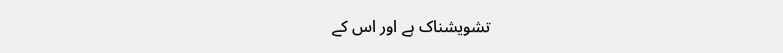تشویشناک ہے اور اس کے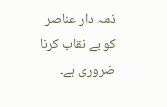ذمہ دار عناصر کو بے نقاب کرنا ضروری ہے۔